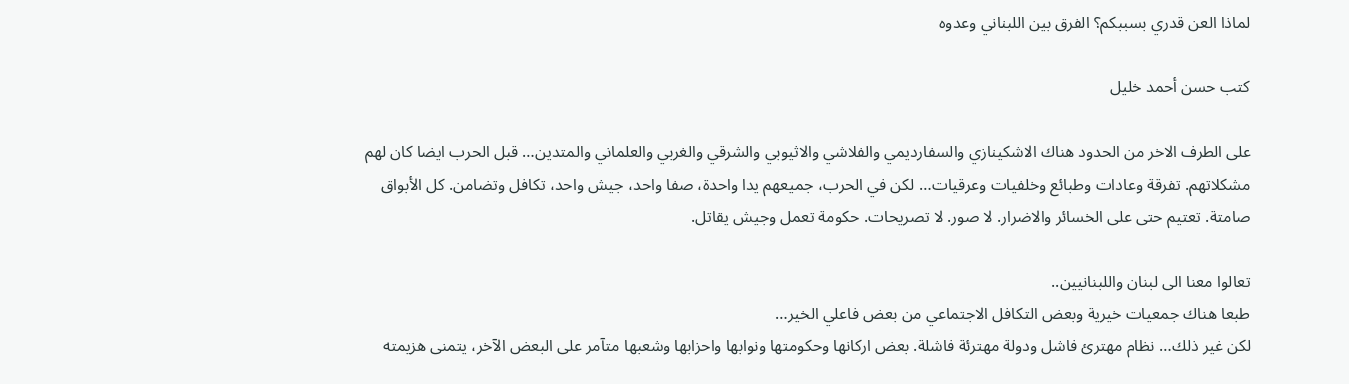لماذا العن قدري بسببكم؟ الفرق بين اللبناني وعدوه

كتب حسن أحمد خليل

على الطرف الاخر من الحدود هناك الاشكينازي والسفارديمي والفلاشي والاثيوبي والشرقي والغربي والعلماني والمتدين… قبل الحرب ايضا كان لهم مشكلاتهم. تفرقة وعادات وطبائع وخلفيات وعرقيات… لكن في الحرب، جميعهم يدا واحدة، صفا واحد، جيش واحد، تكافل وتضامن. كل الأبواق صامتة. تعتيم حتى على الخسائر والاضرار. لا صور. لا تصريحات. حكومة تعمل وجيش يقاتل.

تعالوا معنا الى لبنان واللبنانيين..
طبعا هناك جمعيات خيرية وبعض التكافل الاجتماعي من بعض فاعلي الخير…
لكن غير ذلك… نظام مهترئ فاشل ودولة مهترئة فاشلة. بعض اركانها وحكومتها ونوابها واحزابها وشعبها متآمر على البعض الآخر، يتمنى هزيمته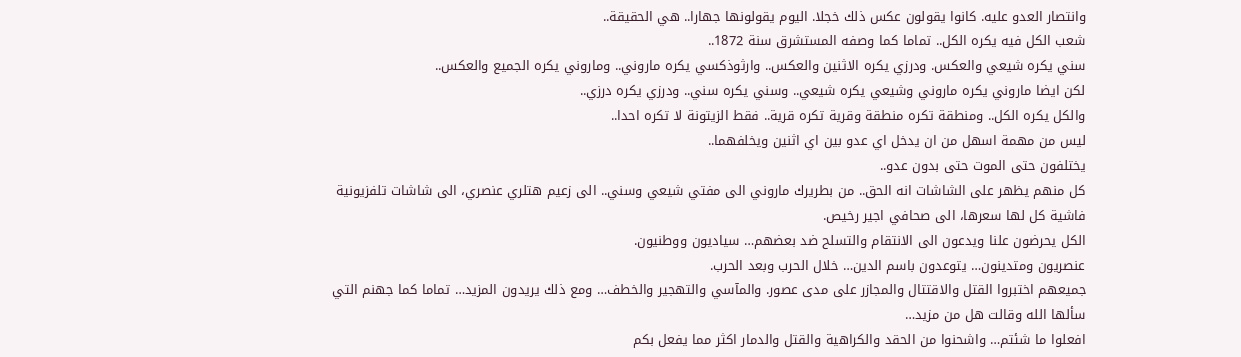وانتصار العدو عليه. كانوا يقولون عكس ذلك خجلا. اليوم يقولونها جهارا.. هي الحقيقة..
شعب الكل فيه يكره الكل.. تماما كما وصفه المستشرق سنة 1872..
سني يكره شيعي والعكس. ودرزي يكره الاثنين والعكس.. وارثوذكسي يكره ماروني.. وماروني يكره الجميع والعكس..
لكن ايضا ماروني يكره ماروني وشيعي يكره شيعي.. وسني يكره سني.. ودرزي يكره درزي..
والكل يكره الكل.. ومنطقة تكره منطقة وقرية تكره قرية.. فقط الزيتونة لا تكره احدا..
ليس من مهمة اسهل من ان يدخل اي عدو بين اي اثنين ويخلفهما..
يختلفون حتى الموت حتى بدون عدو..
كل منهم يظهر على الشاشات انه الحق.. من بطريرك ماروني الى مفتي شيعي وسني.. الى زعيم هتلري عنصري، الى شاشات تلفزيونية فاشية كل لها سعرها، الى صحافي اجير رخيص.
الكل يحرضون علنا ويدعون الى الانتقام والتسلح ضد بعضهم… سياديون ووطنيون.
عنصريون ومتدينون… يتوعدون باسم الدين… خلال الحرب وبعد الحرب.
جميعهم اختبروا القتل والاقتتال والمجازر على مدى عصور. والمآسي والتهجير والخطف… ومع ذلك يريدون المزيد… تماما كما جهنم التي سألها الله وقالت هل من مزيد…
افعلوا ما شئتم… واشحنوا من الحقد والكراهية والقتل والدمار اكثر مما يفعل بكم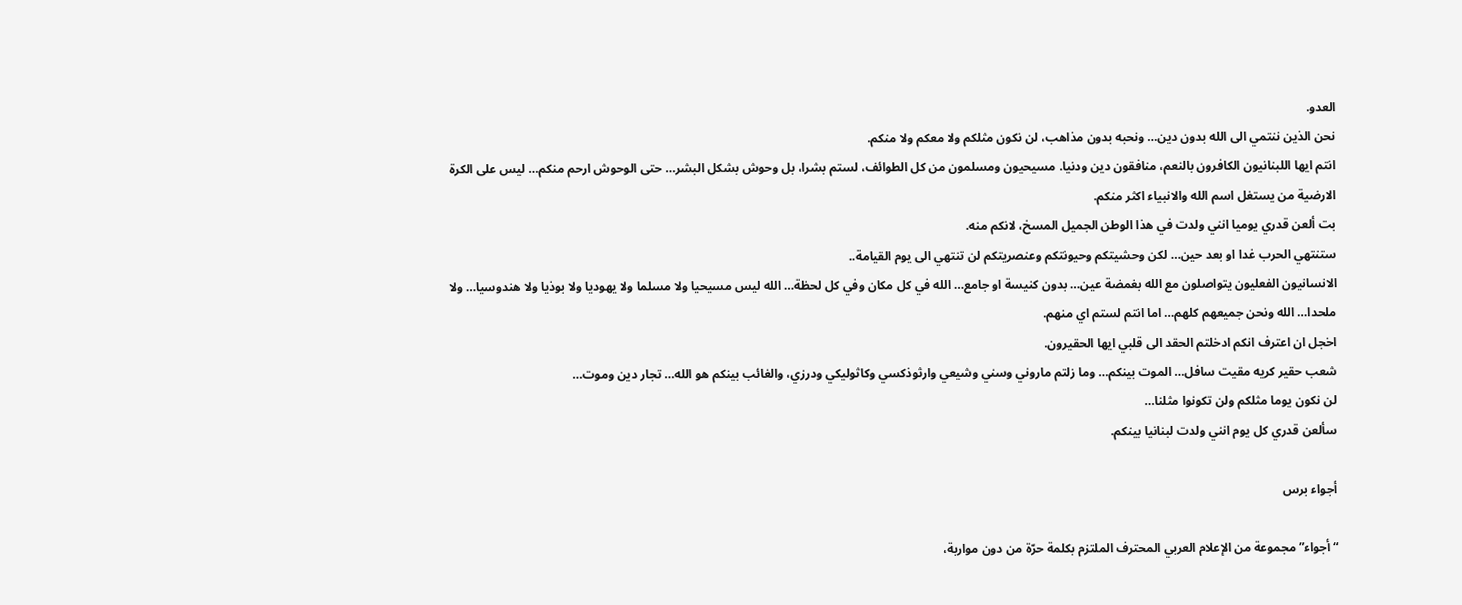العدو.
نحن الذين ننتمي الى الله بدون دين… ونحبه بدون مذاهب، لن نكون مثلكم ولا معكم ولا منكم.
انتم ايها اللبنانيون الكافرون بالنعم، منافقون دين ودنيا. مسيحيون ومسلمون من كل الطوائف، لستم بشرا، بل وحوش بشكل البشر… حتى الوحوش ارحم منكم… ليس على الكرة الارضية من يستغل اسم الله والانبياء اكثر منكم.
بت ألعن قدري يوميا انني ولدت في هذا الوطن الجميل المسخ، لانكم منه.
ستنتهي الحرب غدا او بعد حين… لكن وحشيتكم وحيونتكم وعنصريتكم لن تنتهي الى يوم القيامة..
الانسانيون الفعليون يتواصلون مع الله بغمضة عين… بدون كنيسة او جامع… الله في كل مكان وفي كل لحظة… الله ليس مسيحيا ولا مسلما ولا يهوديا ولا بوذيا ولا هندوسيا… ولا ملحدا… الله ونحن جميعهم كلهم… اما انتم لستم اي منهم.
اخجل ان اعترف انكم ادخلتم الحقد الى قلبي ايها الحقيرون.
شعب حقير كريه مقيت سافل… الموت بينكم… وما زلتم ماروني وسني وشيعي وارثوذكسي وكاثوليكي ودرزي، والغائب بينكم هو الله… تجار دين وموت…
لن نكون يوما مثلكم ولن تكونوا مثلنا…
سألعن قدري كل يوم انني ولدت لبنانيا بينكم.

أجواء برس

“أجواء” مجموعة من الإعلام العربي المحترف الملتزم بكلمة حرّة من دون مواربة،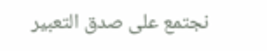نجتمع على صدق التعبير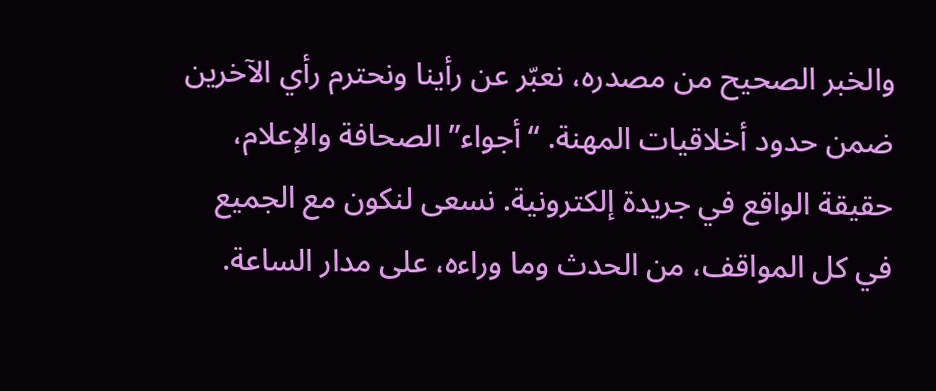والخبر الصحيح من مصدره، نعبّر عن رأينا ونحترم رأي الآخرين ضمن حدود أخلاقيات المهنة. “أجواء” الصحافة والإعلام، حقيقة الواقع في جريدة إلكترونية. نسعى لنكون مع الجميع في كل المواقف، من الحدث وما وراءه، على مدار الساعة.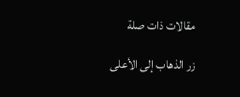مقالات ذات صلة

زر الذهاب إلى الأعلى